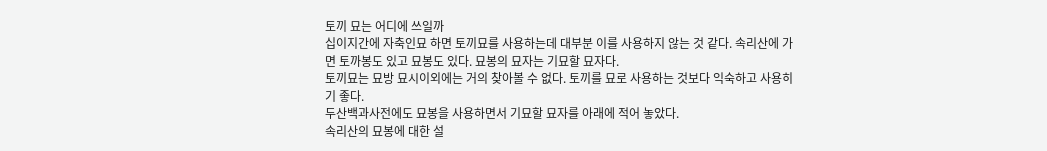토끼 묘는 어디에 쓰일까
십이지간에 자축인묘 하면 토끼묘를 사용하는데 대부분 이를 사용하지 않는 것 같다. 속리산에 가면 토까봉도 있고 묘봉도 있다. 묘봉의 묘자는 기묘할 묘자다.
토끼묘는 묘방 묘시이외에는 거의 찾아볼 수 없다. 토끼를 묘로 사용하는 것보다 익숙하고 사용히기 좋다.
두산백과사전에도 묘봉을 사용하면서 기묘할 묘자를 아래에 적어 놓았다.
속리산의 묘봉에 대한 설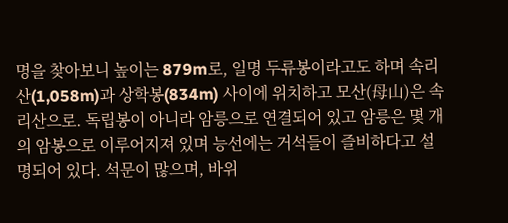명을 찾아보니 높이는 879m로, 일명 두류봉이라고도 하며 속리산(1,058m)과 상학봉(834m) 사이에 위치하고 모산(母山)은 속리산으로. 독립봉이 아니라 암릉으로 연결되어 있고 암릉은 몇 개의 암봉으로 이루어지져 있며 능선에는 거석들이 즐비하다고 설명되어 있다. 석문이 많으며, 바위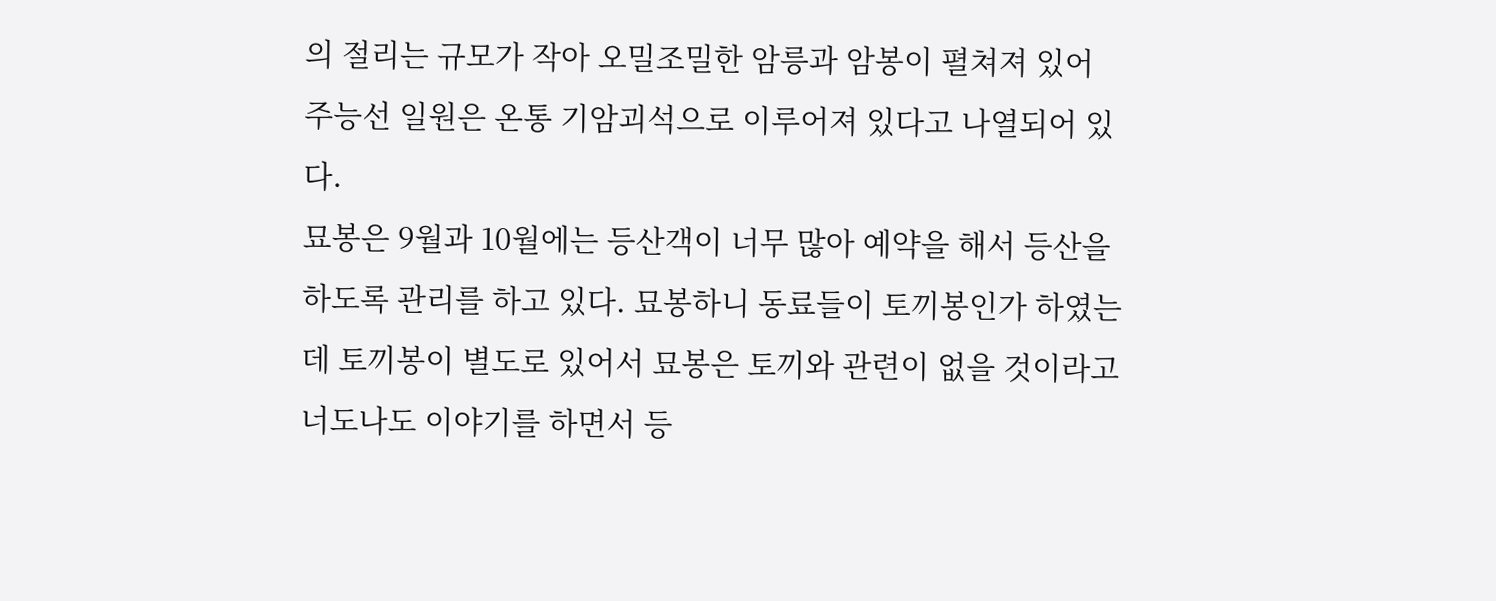의 절리는 규모가 작아 오밀조밀한 암릉과 암봉이 펼쳐져 있어 주능선 일원은 온통 기암괴석으로 이루어져 있다고 나열되어 있다.
묘봉은 9월과 10월에는 등산객이 너무 많아 예약을 해서 등산을 하도록 관리를 하고 있다. 묘봉하니 동료들이 토끼봉인가 하였는데 토끼봉이 별도로 있어서 묘봉은 토끼와 관련이 없을 것이라고 너도나도 이야기를 하면서 등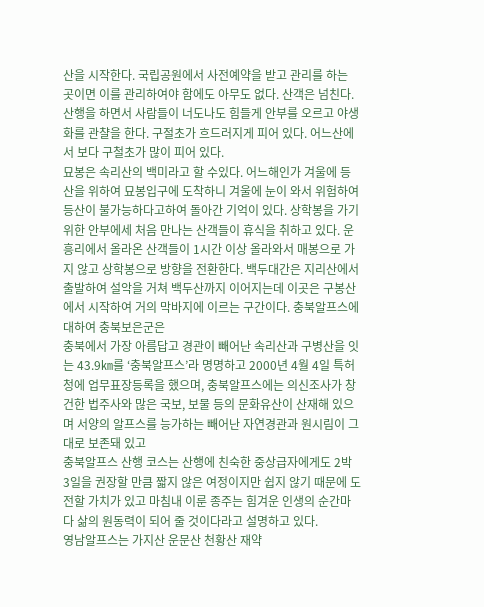산을 시작한다. 국립공원에서 사전예약을 받고 관리를 하는 곳이면 이를 관리하여야 함에도 아무도 없다. 산객은 넘친다. 산행을 하면서 사람들이 너도나도 힘들게 안부를 오르고 야생화를 관챨을 한다. 구절초가 흐드러지게 피어 있다. 어느산에서 보다 구철초가 많이 피어 있다.
묘봉은 속리산의 백미라고 할 수있다. 어느해인가 겨울에 등산을 위하여 묘봉입구에 도착하니 겨울에 눈이 와서 위험하여 등산이 불가능하다고하여 돌아간 기억이 있다. 상학봉을 가기 위한 안부에세 처음 만나는 산객들이 휴식을 취하고 있다. 운흥리에서 올라온 산객들이 1시간 이상 올라와서 매봉으로 가지 않고 상학봉으로 방향을 전환한다. 백두대간은 지리산에서 출발하여 설악을 거쳐 백두산까지 이어지는데 이곳은 구봉산에서 시작하여 거의 막바지에 이르는 구간이다. 충북알프스에 대하여 충북보은군은
충북에서 가장 아름답고 경관이 빼어난 속리산과 구병산을 잇는 43.9㎞를 ‘충북알프스’라 명명하고 2000년 4월 4일 특허청에 업무표장등록을 했으며, 충북알프스에는 의신조사가 창건한 법주사와 많은 국보, 보물 등의 문화유산이 산재해 있으며 서양의 알프스를 능가하는 빼어난 자연경관과 원시림이 그대로 보존돼 있고
충북알프스 산행 코스는 산행에 친숙한 중상급자에게도 2박 3일을 권장할 만큼 짧지 않은 여정이지만 쉽지 않기 때문에 도전할 가치가 있고 마침내 이룬 종주는 힘겨운 인생의 순간마다 삶의 원동력이 되어 줄 것이다라고 설명하고 있다.
영남알프스는 가지산 운문산 천황산 재약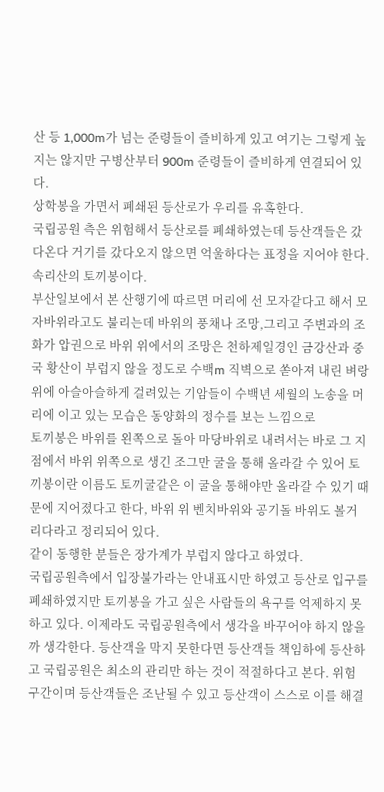산 등 1,000m가 넘는 준령들이 즐비하게 있고 여기는 그렇게 높지는 않지만 구병산부터 900m 준령들이 즐비하게 연결되어 있다.
상학봉을 가면서 폐쇄된 등산로가 우리를 유혹한다.
국립공원 측은 위험해서 등산로를 폐쇄하였는데 등산객들은 갔다온다 거기를 갔다오지 않으면 억울하다는 표정을 지어야 한다. 속리산의 토끼봉이다.
부산일보에서 본 산행기에 따르면 머리에 선 모자같다고 해서 모자바위라고도 불리는데 바위의 풍채나 조망,그리고 주변과의 조화가 압권으로 바위 위에서의 조망은 천하제일경인 금강산과 중국 황산이 부럽지 않을 정도로 수백m 직벽으로 쏟아져 내린 벼랑 위에 아슬아슬하게 걸려있는 기암들이 수백년 세월의 노송을 머리에 이고 있는 모습은 동양화의 정수를 보는 느낌으로
토끼봉은 바위를 왼쪽으로 돌아 마당바위로 내려서는 바로 그 지점에서 바위 위쪽으로 생긴 조그만 굴을 통해 올라갈 수 있어 토끼봉이란 이름도 토끼굴같은 이 굴을 통해야만 올라갈 수 있기 때문에 지어졌다고 한다, 바위 위 벤치바위와 공기돌 바위도 볼거리다라고 정리되어 있다.
같이 동행한 분들은 장가계가 부럽지 않다고 하였다.
국립공원측에서 입장불가라는 안내표시만 하였고 등산로 입구를 폐쇄하였지만 토끼봉을 가고 싶은 사람들의 욕구를 억제하지 못하고 있다. 이제라도 국립공원측에서 생각을 바꾸어야 하지 않을까 생각한다. 등산객을 막지 못한다면 등산객들 책임하에 등산하고 국립공원은 최소의 관리만 하는 것이 적절하다고 본다. 위험구간이며 등산객들은 조난될 수 있고 등산객이 스스로 이를 해결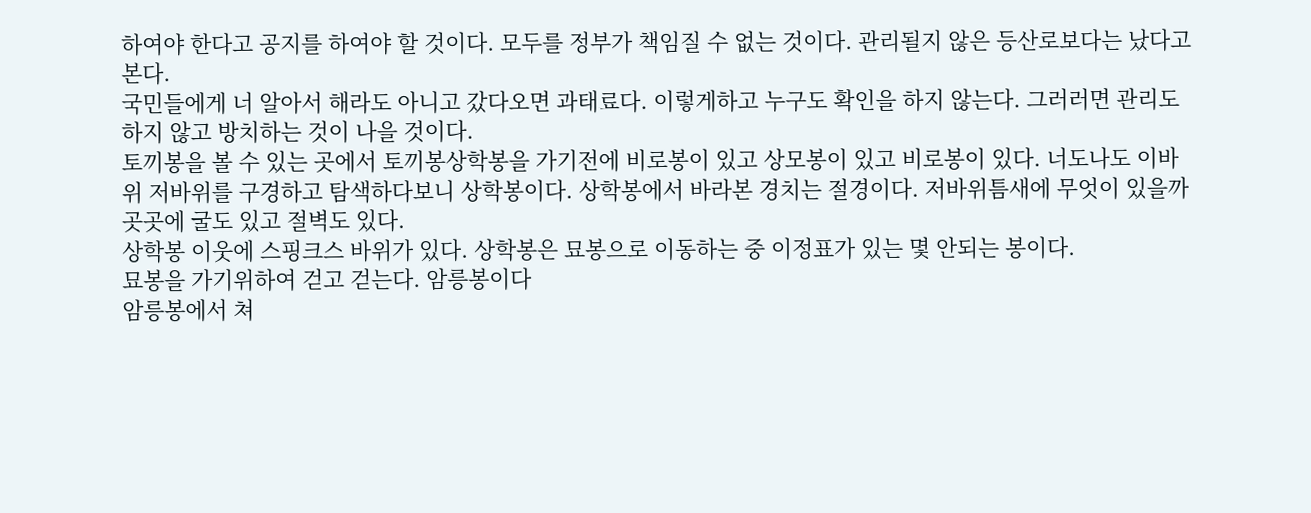하여야 한다고 공지를 하여야 할 것이다. 모두를 정부가 책임질 수 없는 것이다. 관리될지 않은 등산로보다는 났다고 본다.
국민들에게 너 알아서 해라도 아니고 갔다오면 과태료다. 이렇게하고 누구도 확인을 하지 않는다. 그러러면 관리도 하지 않고 방치하는 것이 나을 것이다.
토끼봉을 볼 수 있는 곳에서 토끼봉상학봉을 가기전에 비로봉이 있고 상모봉이 있고 비로봉이 있다. 너도나도 이바위 저바위를 구경하고 탐색하다보니 상학봉이다. 상학봉에서 바라본 경치는 절경이다. 저바위틈새에 무엇이 있을까 곳곳에 굴도 있고 절벽도 있다.
상학봉 이웃에 스핑크스 바위가 있다. 상학봉은 묘봉으로 이동하는 중 이정표가 있는 몇 안되는 봉이다.
묘봉을 가기위하여 걷고 걷는다. 암릉봉이다
암릉봉에서 쳐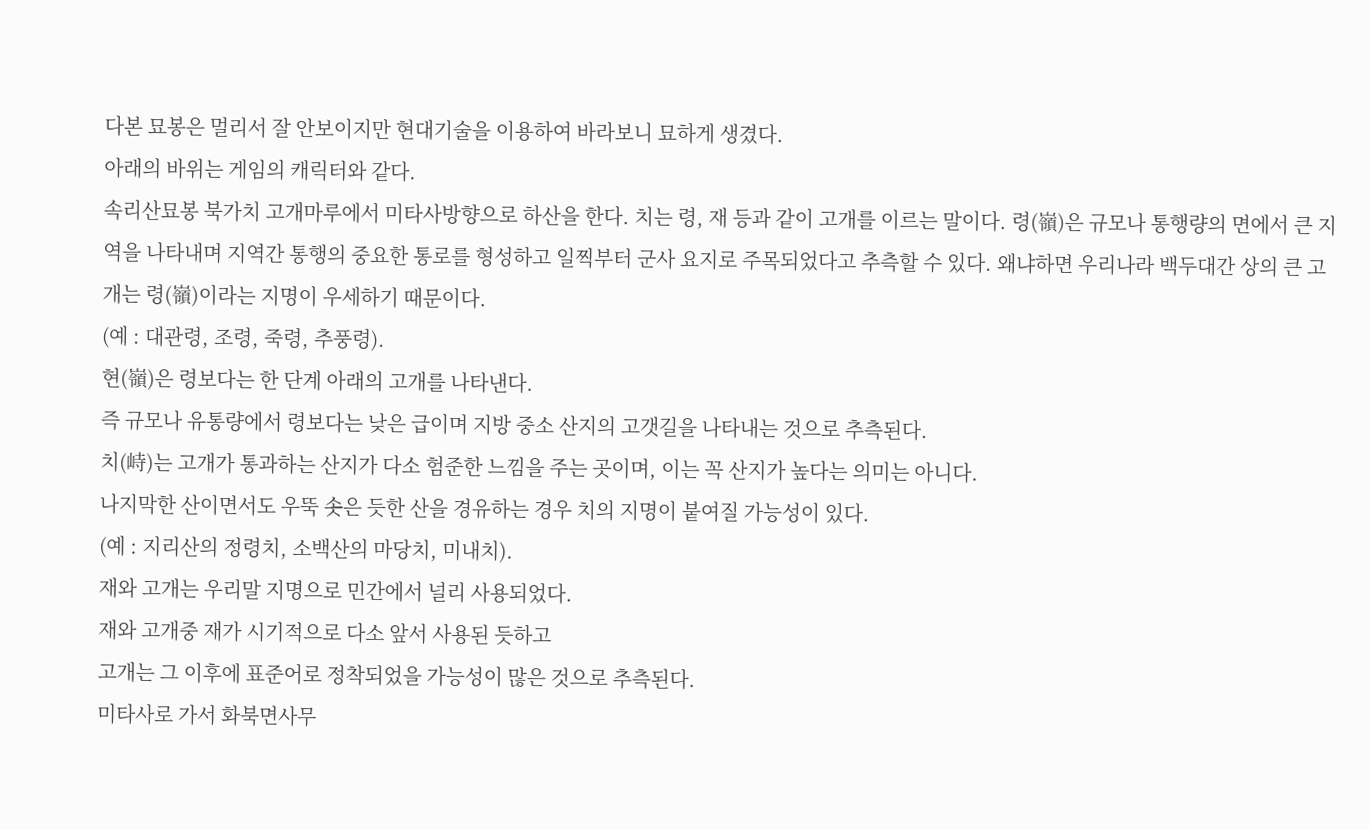다본 묘봉은 멀리서 잘 안보이지만 현대기술을 이용하여 바라보니 묘하게 생겼다.
아래의 바위는 게임의 캐릭터와 같다.
속리산묘봉 북가치 고개마루에서 미타사방향으로 하산을 한다. 치는 령, 재 등과 같이 고개를 이르는 말이다. 령(嶺)은 규모나 통행량의 면에서 큰 지역을 나타내며 지역간 통행의 중요한 통로를 형성하고 일찍부터 군사 요지로 주목되었다고 추측할 수 있다. 왜냐하면 우리나라 백두대간 상의 큰 고개는 령(嶺)이라는 지명이 우세하기 때문이다.
(예 : 대관령, 조령, 죽령, 추풍령).
현(嶺)은 령보다는 한 단계 아래의 고개를 나타낸다.
즉 규모나 유통량에서 령보다는 낮은 급이며 지방 중소 산지의 고갯길을 나타내는 것으로 추측된다.
치(峙)는 고개가 통과하는 산지가 다소 험준한 느낌을 주는 곳이며, 이는 꼭 산지가 높다는 의미는 아니다.
나지막한 산이면서도 우뚝 솟은 듯한 산을 경유하는 경우 치의 지명이 붙여질 가능성이 있다.
(예 : 지리산의 정령치, 소백산의 마당치, 미내치).
재와 고개는 우리말 지명으로 민간에서 널리 사용되었다.
재와 고개중 재가 시기적으로 다소 앞서 사용된 듯하고
고개는 그 이후에 표준어로 정착되었을 가능성이 많은 것으로 추측된다.
미타사로 가서 화북면사무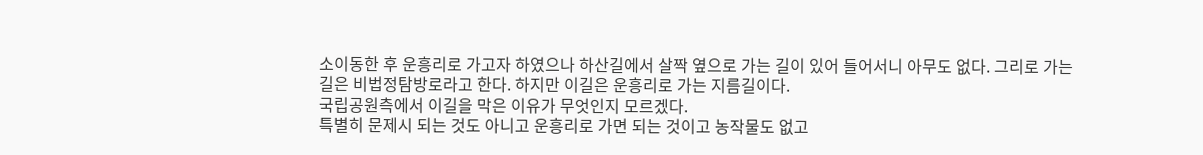소이동한 후 운흥리로 가고자 하였으나 하산길에서 살짝 옆으로 가는 길이 있어 들어서니 아무도 없다. 그리로 가는 길은 비법정탐방로라고 한다. 하지만 이길은 운흥리로 가는 지름길이다.
국립공원측에서 이길을 막은 이유가 무엇인지 모르겠다.
특별히 문제시 되는 것도 아니고 운흥리로 가면 되는 것이고 농작물도 없고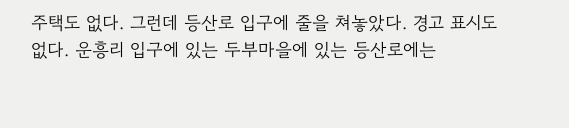주택도 없다. 그런데 등산로 입구에 줄을 쳐놓았다. 경고 표시도 없다. 운흥리 입구에 있는 두부마을에 있는 등산로에는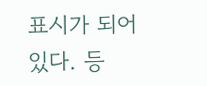표시가 되어있다. 등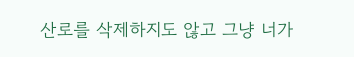산로를 삭제하지도 않고 그냥 너가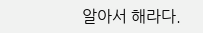알아서 해라다.